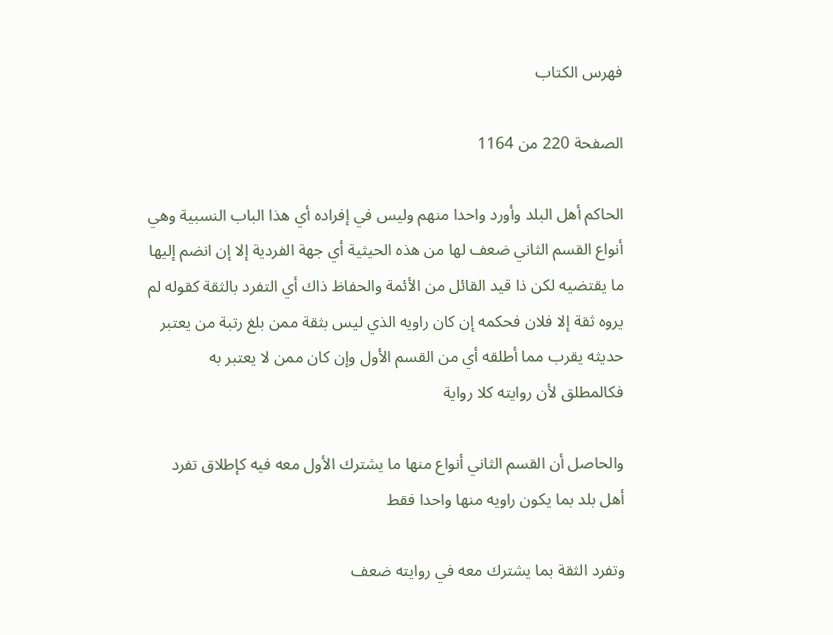فهرس الكتاب

الصفحة 220 من 1164

الحاكم أهل البلد وأورد واحدا منهم وليس في إفراده أي هذا الباب النسبية وهي أنواع القسم الثاني ضعف لها من هذه الحيثية أي جهة الفردية إلا إن انضم إليها ما يقتضيه لكن ذا قيد القائل من الأئمة والحفاظ ذاك أي التفرد بالثقة كقوله لم يروه ثقة إلا فلان فحكمه إن كان راويه الذي ليس بثقة ممن بلغ رتبة من يعتبر حديثه يقرب مما أطلقه أي من القسم الأول وإن كان ممن لا يعتبر به فكالمطلق لأن روايته كلا رواية

والحاصل أن القسم الثاني أنواع منها ما يشترك الأول معه فيه كإطلاق تفرد أهل بلد بما يكون راويه منها واحدا فقط

وتفرد الثقة بما يشترك معه في روايته ضعف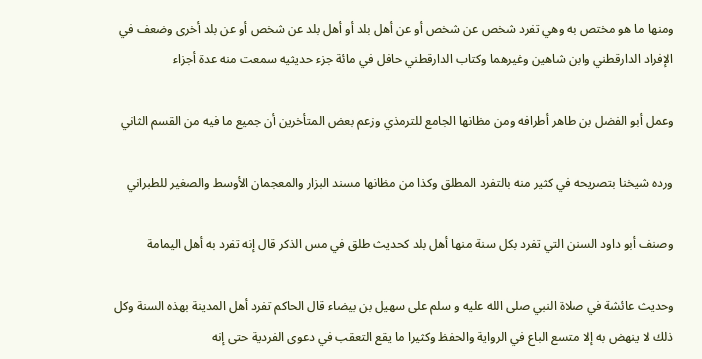ومنها ما هو مختص به وهي تفرد شخص عن شخص أو عن أهل بلد أو أهل بلد عن شخص أو عن بلد أخرى وضعف في الإفراد الدارقطني وابن شاهين وغيرهما وكتاب الدارقطني حافل في مائة جزء حديثيه سمعت منه عدة أجزاء

وعمل أبو الفضل بن طاهر أطرافه ومن مظانها الجامع للترمذي وزعم بعض المتأخرين أن جميع ما فيه من القسم الثاني

ورده شيخنا بتصريحه في كثير منه بالتفرد المطلق وكذا من مظانها مسند البزار والمعجمان الأوسط والصغير للطبراني

وصنف أبو داود السنن التي تفرد بكل سنة منها أهل بلد كحديث طلق في مس الذكر قال إنه تفرد به أهل اليمامة

وحديث عائشة في صلاة النبي صلى الله عليه و سلم على سهيل بن بيضاء قال الحاكم تفرد أهل المدينة بهذه السنة وكل ذلك لا ينهض به إلا متسع الباع في الرواية والحفظ وكثيرا ما يقع التعقب في دعوى الفردية حتى إنه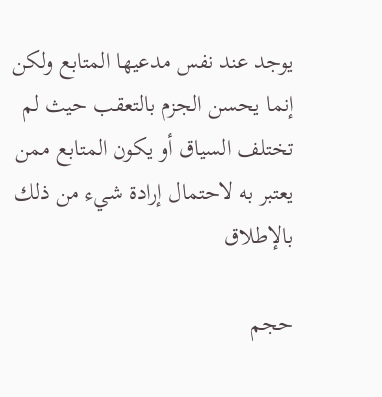يوجد عند نفس مدعيها المتابع ولكن إنما يحسن الجزم بالتعقب حيث لم تختلف السياق أو يكون المتابع ممن يعتبر به لاحتمال إرادة شيء من ذلك بالإطلاق

حجم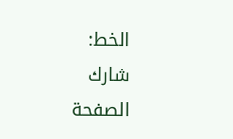الخط:
شارك الصفحة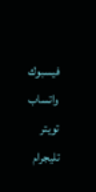فيسبوك واتساب تويتر تليجرام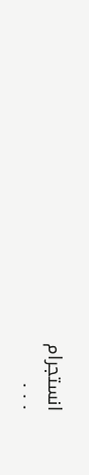انستجرام
. . .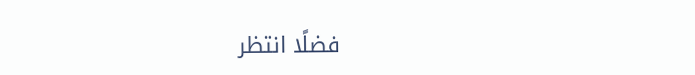فضلًا انتظر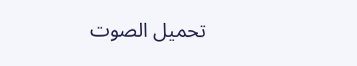تحميل الصوت